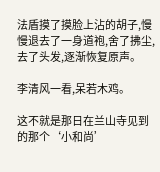法盾摸了摸脸上沾的胡子,慢慢退去了一身道袍,舍了拂尘,去了头发,逐渐恢复原声。

李清风一看,呆若木鸡。

这不就是那日在兰山寺见到的那个‘小和尚’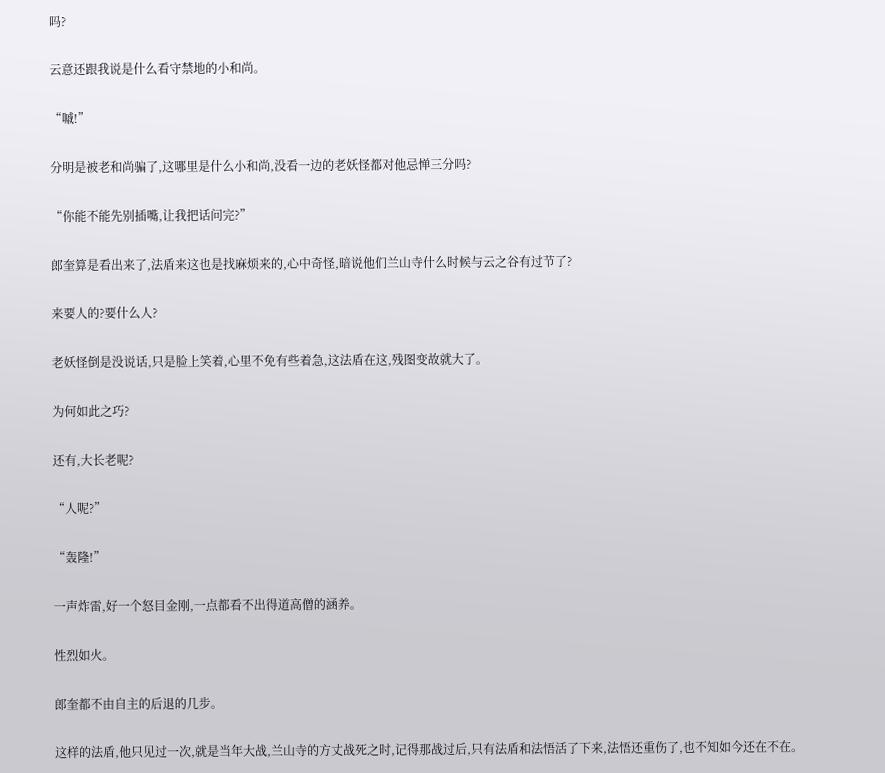吗?

云意还跟我说是什么看守禁地的小和尚。

“嘁!”

分明是被老和尚骗了,这哪里是什么小和尚,没看一边的老妖怪都对他忌惮三分吗?

“你能不能先别插嘴,让我把话问完?”

郎奎算是看出来了,法盾来这也是找麻烦来的,心中奇怪,暗说他们兰山寺什么时候与云之谷有过节了?

来要人的?要什么人?

老妖怪倒是没说话,只是脸上笑着,心里不免有些着急,这法盾在这,残图变故就大了。

为何如此之巧?

还有,大长老呢?

“人呢?”

“轰隆!”

一声炸雷,好一个怒目金刚,一点都看不出得道高僧的涵养。

性烈如火。

郎奎都不由自主的后退的几步。

这样的法盾,他只见过一次,就是当年大战,兰山寺的方丈战死之时,记得那战过后,只有法盾和法悟活了下来,法悟还重伤了,也不知如今还在不在。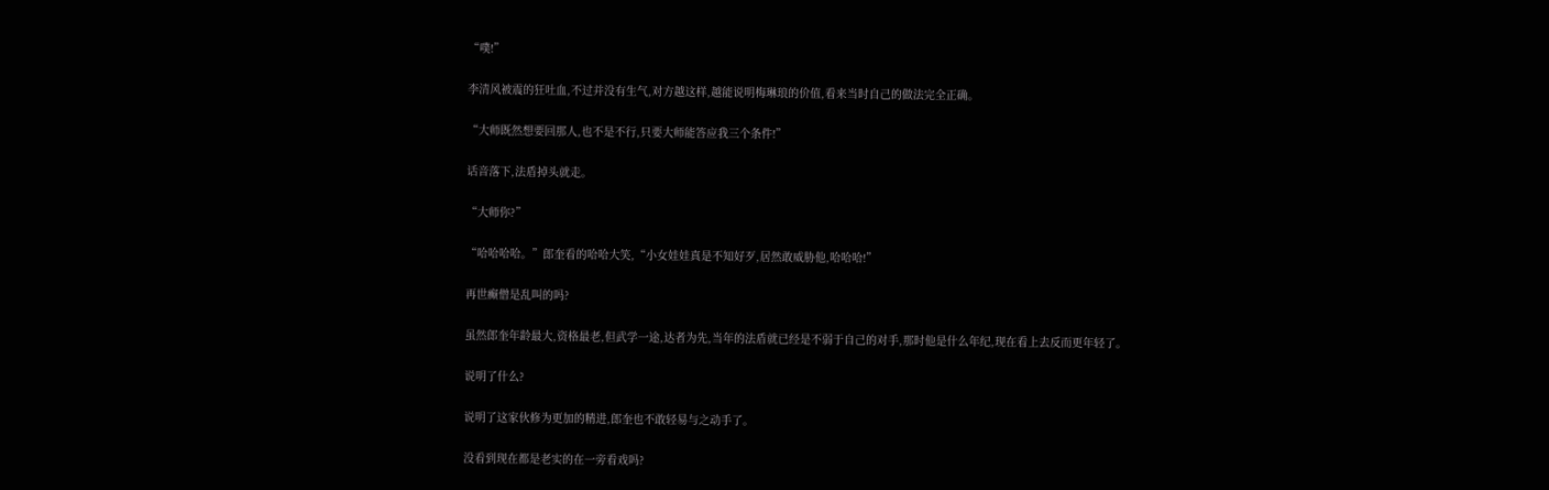“噗!”

李清风被震的狂吐血,不过并没有生气,对方越这样,越能说明梅琳琅的价值,看来当时自己的做法完全正确。

“大师既然想要回那人,也不是不行,只要大师能答应我三个条件!”

话音落下,法盾掉头就走。

“大师你?”

“哈哈哈哈。”郎奎看的哈哈大笑,“小女娃娃真是不知好歹,居然敢威胁他,哈哈哈!”

再世癫僧是乱叫的吗?

虽然郎奎年龄最大,资格最老,但武学一途,达者为先,当年的法盾就已经是不弱于自己的对手,那时他是什么年纪,现在看上去反而更年轻了。

说明了什么?

说明了这家伙修为更加的精进,郎奎也不敢轻易与之动手了。

没看到现在都是老实的在一旁看戏吗?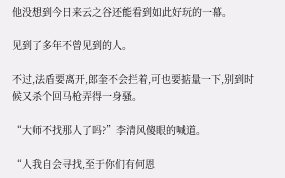他没想到今日来云之谷还能看到如此好玩的一幕。

见到了多年不曾见到的人。

不过,法盾要离开,郎奎不会拦着,可也要掂量一下,别到时候又杀个回马枪弄得一身骚。

“大师不找那人了吗?”李清风傻眼的喊道。

“人我自会寻找,至于你们有何恩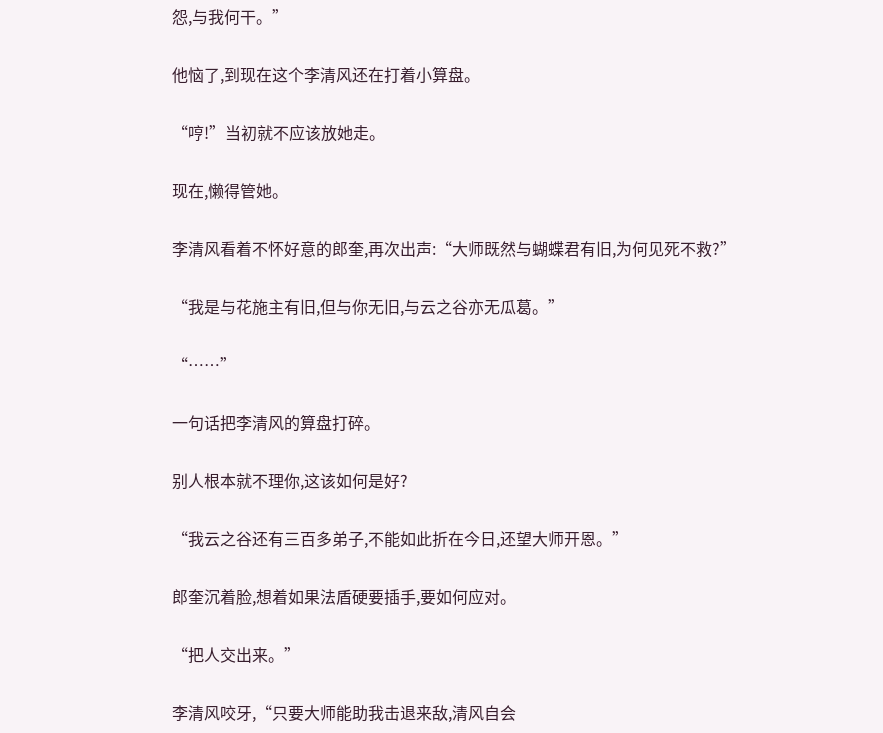怨,与我何干。”

他恼了,到现在这个李清风还在打着小算盘。

“哼!”当初就不应该放她走。

现在,懒得管她。

李清风看着不怀好意的郎奎,再次出声:“大师既然与蝴蝶君有旧,为何见死不救?”

“我是与花施主有旧,但与你无旧,与云之谷亦无瓜葛。”

“……”

一句话把李清风的算盘打碎。

别人根本就不理你,这该如何是好?

“我云之谷还有三百多弟子,不能如此折在今日,还望大师开恩。”

郎奎沉着脸,想着如果法盾硬要插手,要如何应对。

“把人交出来。”

李清风咬牙,“只要大师能助我击退来敌,清风自会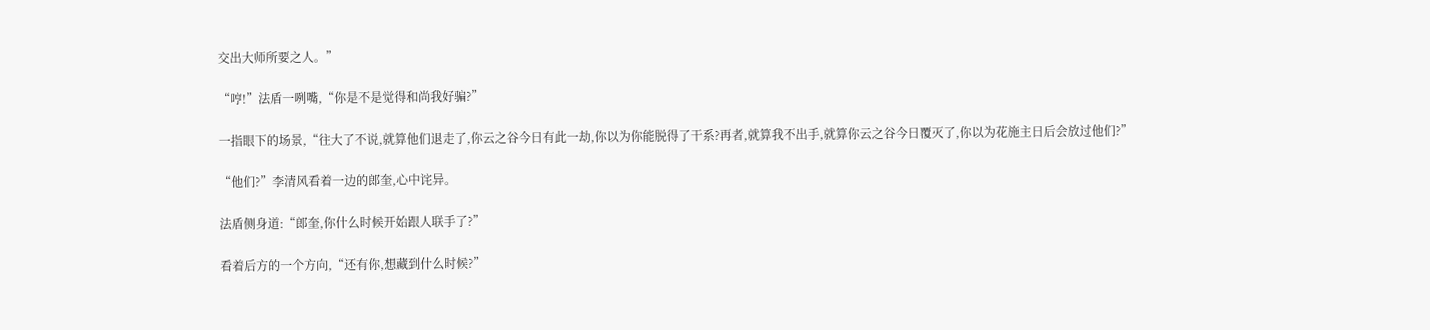交出大师所要之人。”

“哼!”法盾一咧嘴,“你是不是觉得和尚我好骗?”

一指眼下的场景,“往大了不说,就算他们退走了,你云之谷今日有此一劫,你以为你能脱得了干系?再者,就算我不出手,就算你云之谷今日覆灭了,你以为花施主日后会放过他们?”

“他们?”李清风看着一边的郎奎,心中诧异。

法盾侧身道:“郎奎,你什么时候开始跟人联手了?”

看着后方的一个方向,“还有你,想藏到什么时候?”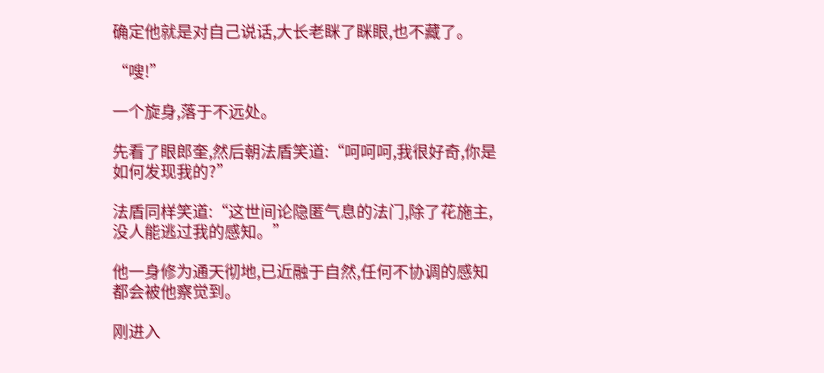确定他就是对自己说话,大长老眯了眯眼,也不藏了。

“嗖!”

一个旋身,落于不远处。

先看了眼郎奎,然后朝法盾笑道:“呵呵呵,我很好奇,你是如何发现我的?”

法盾同样笑道:“这世间论隐匿气息的法门,除了花施主,没人能逃过我的感知。”

他一身修为通天彻地,已近融于自然,任何不协调的感知都会被他察觉到。

刚进入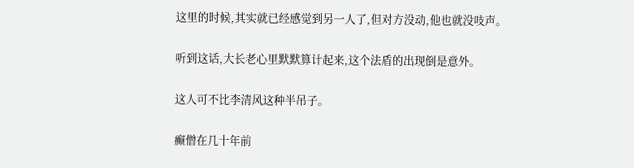这里的时候,其实就已经感觉到另一人了,但对方没动,他也就没吱声。

听到这话,大长老心里默默算计起来,这个法盾的出现倒是意外。

这人可不比李清风这种半吊子。

癫僧在几十年前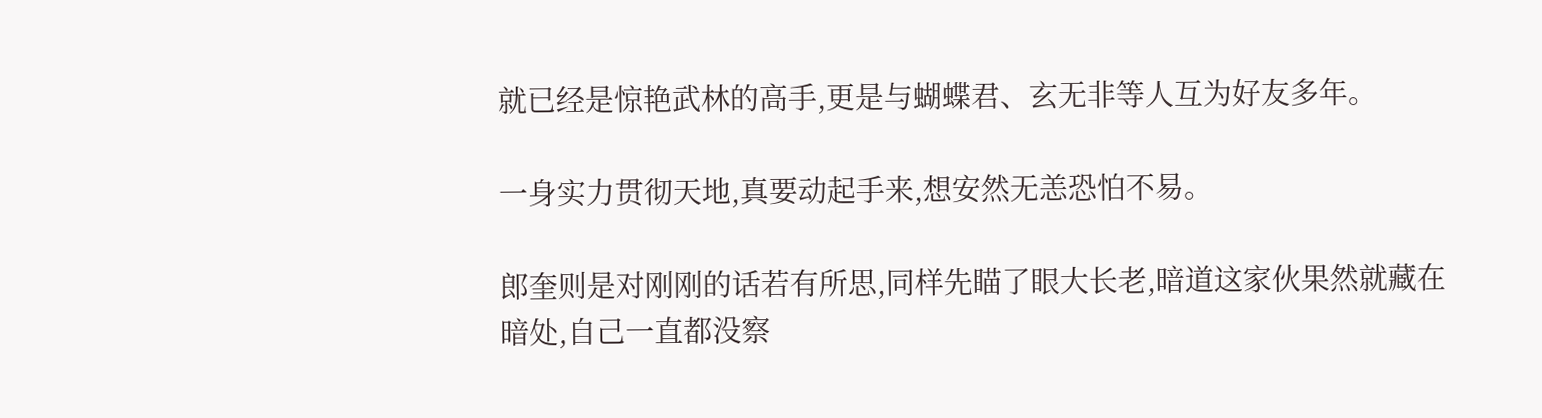就已经是惊艳武林的高手,更是与蝴蝶君、玄无非等人互为好友多年。

一身实力贯彻天地,真要动起手来,想安然无恙恐怕不易。

郎奎则是对刚刚的话若有所思,同样先瞄了眼大长老,暗道这家伙果然就藏在暗处,自己一直都没察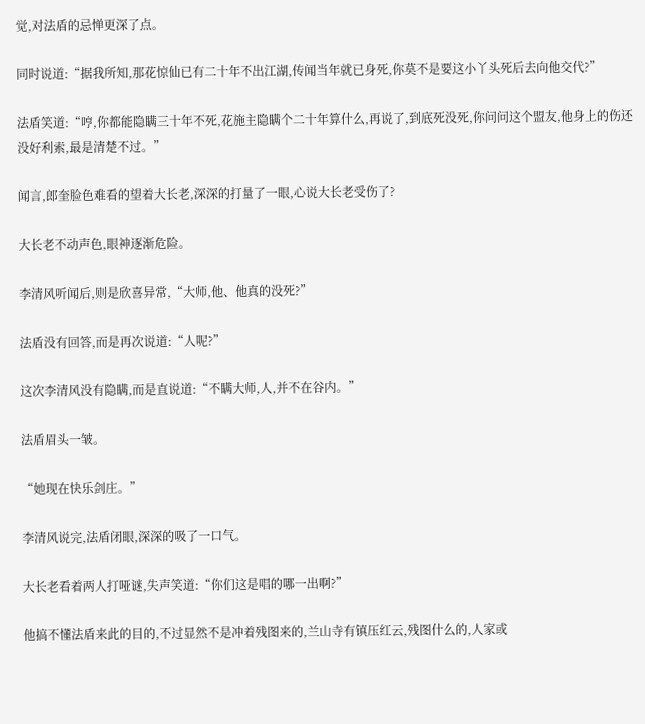觉,对法盾的忌惮更深了点。

同时说道:“据我所知,那花惊仙已有二十年不出江湖,传闻当年就已身死,你莫不是要这小丫头死后去向他交代?”

法盾笑道:“哼,你都能隐瞒三十年不死,花施主隐瞒个二十年算什么,再说了,到底死没死,你问问这个盟友,他身上的伤还没好利索,最是清楚不过。”

闻言,郎奎脸色难看的望着大长老,深深的打量了一眼,心说大长老受伤了?

大长老不动声色,眼神逐渐危险。

李清风听闻后,则是欣喜异常,“大师,他、他真的没死?”

法盾没有回答,而是再次说道:“人呢?”

这次李清风没有隐瞒,而是直说道:“不瞒大师,人,并不在谷内。”

法盾眉头一皱。

“她现在快乐剑庄。”

李清风说完,法盾闭眼,深深的吸了一口气。

大长老看着两人打哑谜,失声笑道:“你们这是唱的哪一出啊?”

他搞不懂法盾来此的目的,不过显然不是冲着残图来的,兰山寺有镇压红云,残图什么的,人家或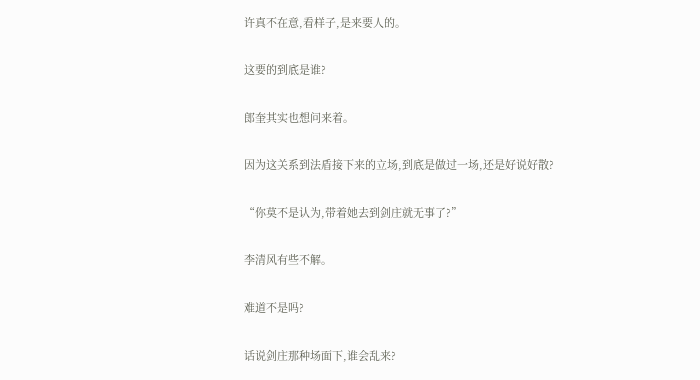许真不在意,看样子,是来要人的。

这要的到底是谁?

郎奎其实也想问来着。

因为这关系到法盾接下来的立场,到底是做过一场,还是好说好散?

“你莫不是认为,带着她去到剑庄就无事了?”

李清风有些不解。

难道不是吗?

话说剑庄那种场面下,谁会乱来?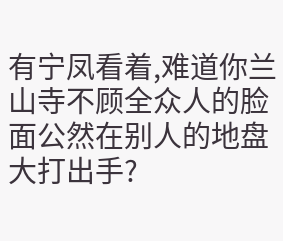有宁凤看着,难道你兰山寺不顾全众人的脸面公然在别人的地盘大打出手?